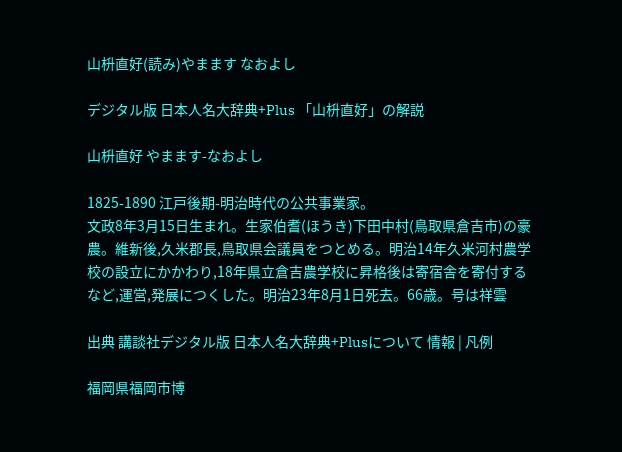山枡直好(読み)やまます なおよし

デジタル版 日本人名大辞典+Plus 「山枡直好」の解説

山枡直好 やまます-なおよし

1825-1890 江戸後期-明治時代の公共事業家。
文政8年3月15日生まれ。生家伯耆(ほうき)下田中村(鳥取県倉吉市)の豪農。維新後,久米郡長,鳥取県会議員をつとめる。明治14年久米河村農学校の設立にかかわり,18年県立倉吉農学校に昇格後は寄宿舎を寄付するなど,運営,発展につくした。明治23年8月1日死去。66歳。号は祥雲

出典 講談社デジタル版 日本人名大辞典+Plusについて 情報 | 凡例

福岡県福岡市博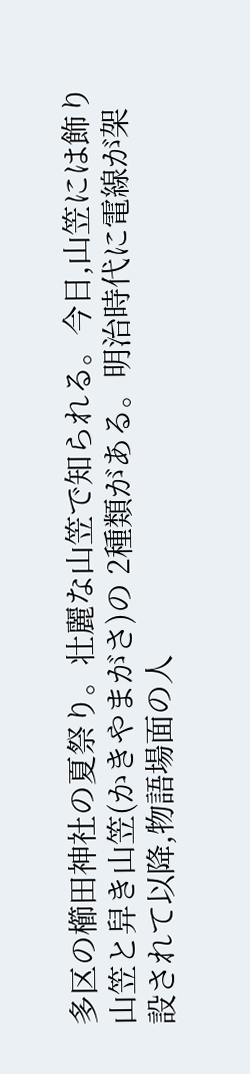多区の櫛田神社の夏祭り。壮麗な山笠で知られる。今日,山笠には飾り山笠と舁き山笠(かきやまがさ)の 2種類がある。明治時代に電線が架設されて以降,物語場面の人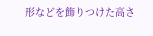形などを飾りつけた高さ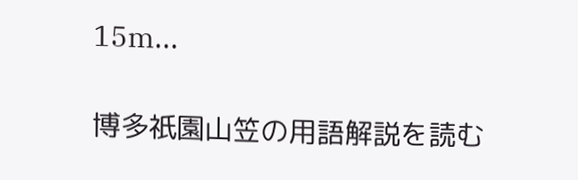15m...

博多祇園山笠の用語解説を読む